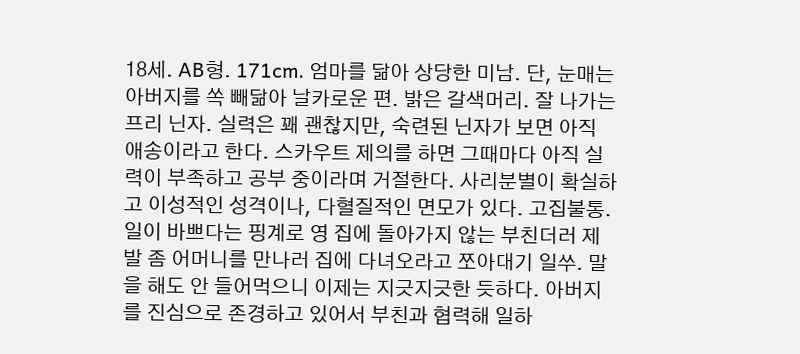18세. AB형. 171cm. 엄마를 닮아 상당한 미남. 단, 눈매는 아버지를 쏙 빼닮아 날카로운 편. 밝은 갈색머리. 잘 나가는 프리 닌자. 실력은 꽤 괜찮지만, 숙련된 닌자가 보면 아직 애송이라고 한다. 스카우트 제의를 하면 그때마다 아직 실력이 부족하고 공부 중이라며 거절한다. 사리분별이 확실하고 이성적인 성격이나, 다혈질적인 면모가 있다. 고집불통. 일이 바쁘다는 핑계로 영 집에 돌아가지 않는 부친더러 제발 좀 어머니를 만나러 집에 다녀오라고 쪼아대기 일쑤. 말을 해도 안 들어먹으니 이제는 지긋지긋한 듯하다. 아버지를 진심으로 존경하고 있어서 부친과 협력해 일하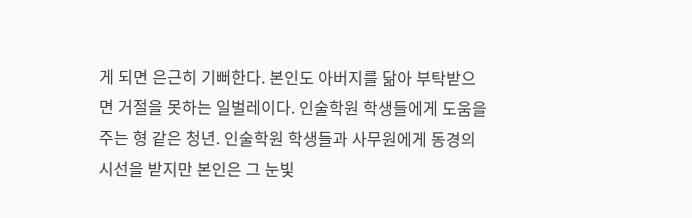게 되면 은근히 기뻐한다. 본인도 아버지를 닮아 부탁받으면 거절을 못하는 일벌레이다. 인술학원 학생들에게 도움을 주는 형 같은 청년. 인술학원 학생들과 사무원에게 동경의 시선을 받지만 본인은 그 눈빛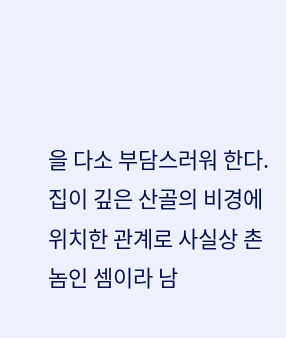을 다소 부담스러워 한다. 집이 깊은 산골의 비경에 위치한 관계로 사실상 촌놈인 셈이라 남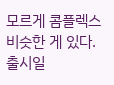모르게 콤플렉스 비슷한 게 있다.
출시일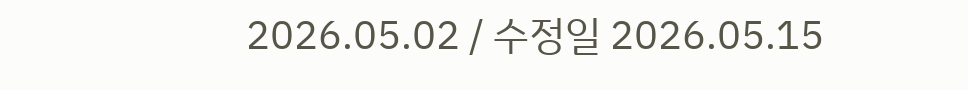2026.05.02 / 수정일 2026.05.15